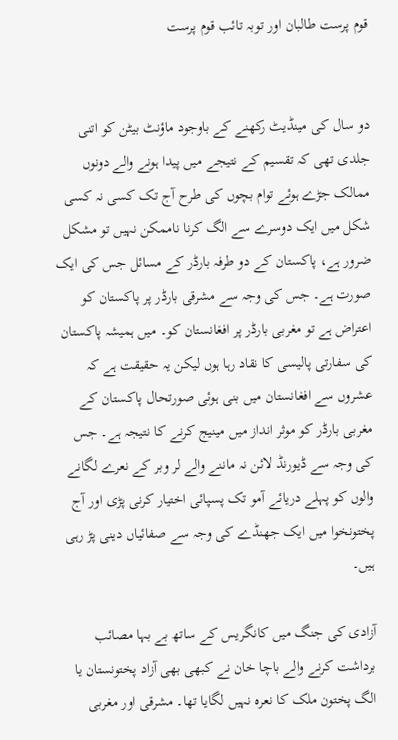قوم پرست طالبان اور توبہ تائب قوم پرست


دو سال کی مینڈیٹ رکھنے کے باوجود ماؤنٹ بیٹن کو اتنی جلدی تھی کہ تقسیم کے نتیجے میں پیدا ہونے والے دونوں ممالک جڑے ہوئے توام بچوں کی طرح آج تک کسی نہ کسی شکل میں ایک دوسرے سے الگ کرنا ناممکن نہیں تو مشکل ضرور ہے، پاکستان کے دو طرفہ بارڈر کے مسائل جس کی ایک صورت ہے۔ جس کی وجہ سے مشرقی بارڈر پر پاکستان کو اعتراض ہے تو مغربی بارڈر پر افغانستان کو۔ میں ہمیشہ پاکستان کی سفارتی پالیسی کا نقاد رہا ہوں لیکن یہ حقیقت ہے کہ عشروں سے افغانستان میں بنی ہوئی صورتحال پاکستان کے مغربی بارڈر کو موثر انداز میں مینیج کرنے کا نتیجہ ہے۔ جس کی وجہ سے ڈیورنڈ لائن نہ ماننے والے لر وبر کے نعرے لگانے والوں کو پہلے دریائے آمو تک پسپائی اختیار کرنی پڑی اور آج پختونخوا میں ایک جھنڈے کی وجہ سے صفائیاں دینی پڑ رہی ہیں۔

آزادی کی جنگ میں کانگریس کے ساتھ بے بہا مصائب برداشت کرنے والے باچا خان نے کبھی بھی آزاد پختونستان یا الگ پختون ملک کا نعرہ نہیں لگایا تھا۔ مشرقی اور مغربی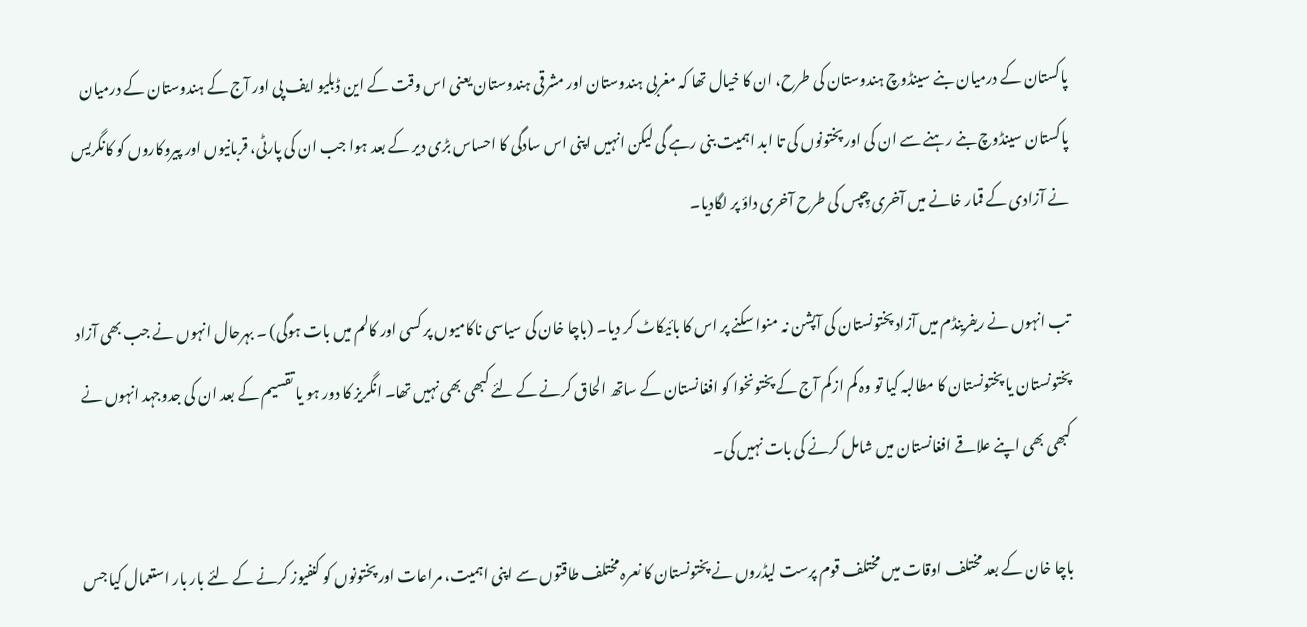پاکستان کے درمیان بنے سینڈوچ ہندوستان کی طرح، ان کا خیال تھا کہ مغربی ہندوستان اور مشرقی ہندوستان یعنی اس وقت کے این ڈبلیو ایف پی اور آج کے ہندوستان کے درمیان پاکستان سینڈوچ بنے رہنے سے ان کی اور پختونوں کی تا ابد اہمیت بنی رہے گی لیکن انہیں اپنی اس سادگی کا احساس بڑی دیر کے بعد ہوا جب ان کی پارٹی، قربانیوں اور پیروکاروں کو کانگریس نے آزادی کے قمار خانے میں آخری چِپس کی طرح آخری داؤ پر لگادیا۔

تب انہوں نے ریفرینڈم میں آزاد پختونستان کی آپشن نہ منوا سکنے پر اس کا بائیکاٹ کر دیا۔ (باچا خان کی سیاسی ناکامیوں پر کسی اور کالم میں بات ہوگی) ۔ بہرحال انہوں نے جب بھی آزاد پختونستان یا پختونستان کا مطالبہ کیا تو وہ کم ازکم آج کے پختونخوا کو افغانستان کے ساتھ الحاق کرنے کے لئے کبھی بھی نہیں تھا۔ انگریز کا دور ہو یا تقسیم کے بعد ان کی جدوجہد انہوں نے کبھی بھی اپنے علاقے افغانستان میں شامل کرنے کی بات نہیں کی۔

باچا خان کے بعد مختلف اوقات میں مختلف قوم پرست لیڈروں نے پختونستان کا نعرہ مختلف طاقتوں سے اپنی اہمیت، مراعات اور پختونوں کو کنفیوز کرنے کے لئے بار بار استعمال کیا جس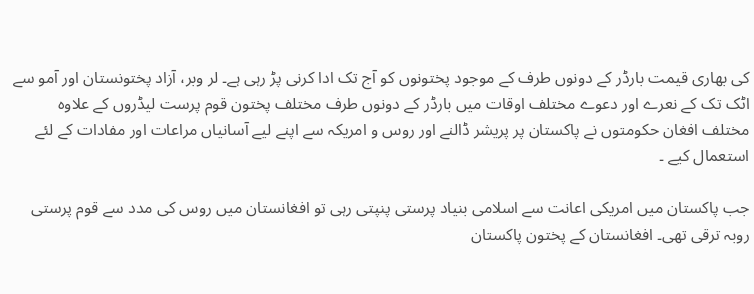کی بھاری قیمت بارڈر کے دونوں طرف کے موجود پختونوں کو آج تک ادا کرنی پڑ رہی ہے۔ لر وبر، آزاد پختونستان اور آمو سے اٹک تک کے نعرے اور دعوے مختلف اوقات میں بارڈر کے دونوں طرف مختلف پختون قوم پرست لیڈروں کے علاوہ مختلف افغان حکومتوں نے پاکستان پر پریشر ڈالنے اور روس و امریکہ سے اپنے لیے آسانیاں مراعات اور مفادات کے لئے استعمال کیے ۔

جب پاکستان میں امریکی اعانت سے اسلامی بنیاد پرستی پنپتی رہی تو افغانستان میں روس کی مدد سے قوم پرستی روبہ ترقی تھی۔ افغانستان کے پختون پاکستان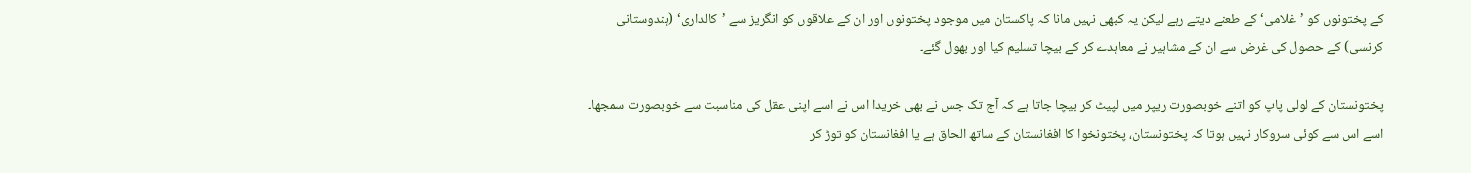کے پختونوں کو ’غلامی‘ کے طعنے دیتے رہے لیکن یہ کبھی نہیں مانا کہ پاکستان میں موجود پختونوں اور ان کے علاقوں کو انگریز سے ’کالداری‘ (ہندوستانی کرنسی) کے حصول کی غرض سے ان کے مشاہیر نے معاہدے کر کے بیچا تسلیم کیا اور بھول گئے۔

پختونستان کے لولی پاپ کو اتنے خوبصورت ریپر میں لپیٹ کر بیچا جاتا ہے کہ آج تک جس نے بھی خریدا اس نے اسے اپنی عقل کی مناسبت سے خوبصورت سمجھا۔ اسے اس سے کوئی سروکار نہیں ہوتا کہ پختونستان، پختونخوا کا افغانستان کے ساتھ الحاق ہے یا افغانستان کو توڑ کر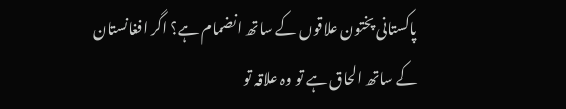پاکستانی پختون علاقوں کے ساتھ انضمام ہے؟ اگر افغانستان کے ساتھ الحاق ہے تو وہ علاقہ تو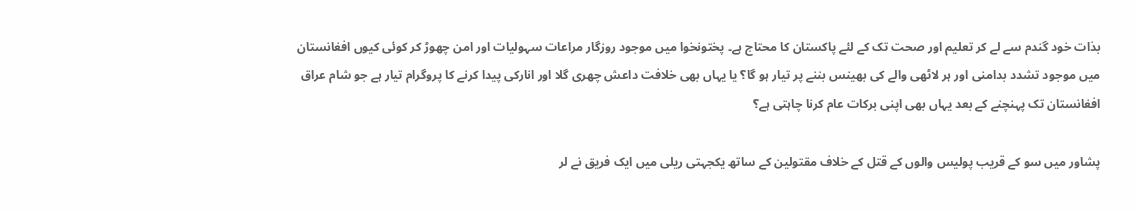بذات خود گندم سے لے کر تعلیم اور صحت تک کے لئے پاکستان کا محتاج ہے۔ پختونخوا میں موجود روزگار مراعات سہولیات اور امن چھوڑ کر کوئی کیوں افغانستان میں موجود تشدد بدامنی اور ہر لاٹھی والے کی بھینس بننے پر تیار ہو گا؟ یا یہاں بھی خلافت داعش چھری گلا اور انارکی پیدا کرنے کا پروگرام تیار ہے جو شام عراق افغانستان تک پہنچنے کے بعد یہاں بھی اپنی برکات عام کرنا چاہتی ہے؟

پشاور میں سو کے قریب پولیس والوں کے قتل کے خلاف مقتولین کے ساتھ یکجہتی ریلی میں ایک فریق نے لر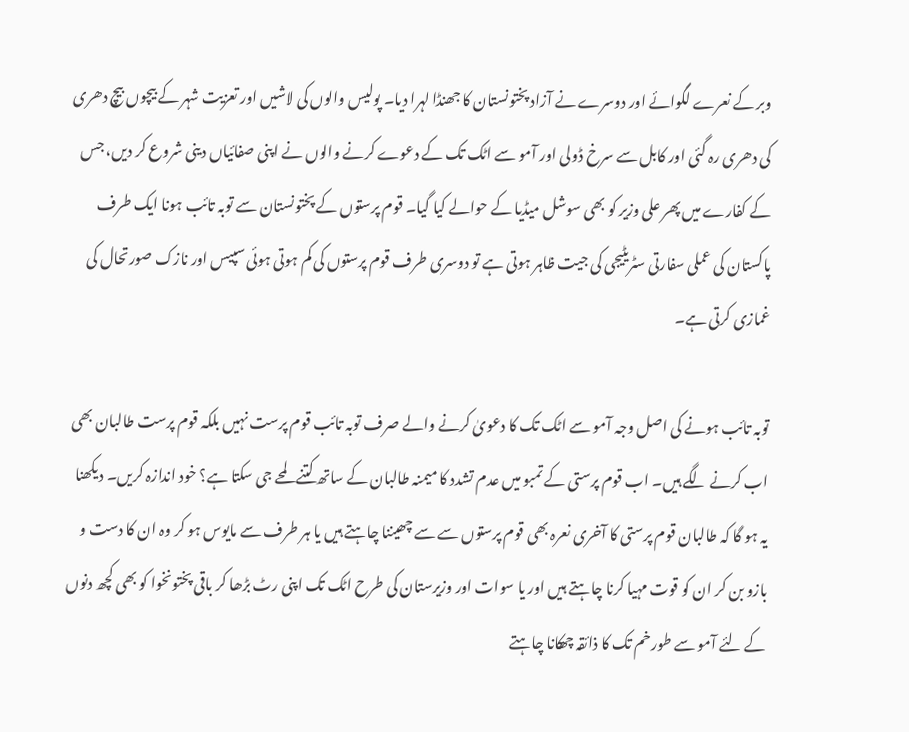وبر کے نعرے لگوائے اور دوسرے نے آزاد پختونستان کا جھنڈا لہرا دیا۔ پولیس والوں کی لاشیں اور تعزیت شہر کے بیچوں بیچ دھری کی دھری رہ گئی اور کابل سے سرخ ڈولی اور آمو سے اٹک تک کے دعوے کرنے والوں نے اپنی صفائیاں دینی شروع کر دیں، جس کے کفارے میں پھر علی وزیر کو بھی سوشل میڈیا کے حوالے کیا گیا۔ قوم پرستوں کے پختونستان سے توبہ تائب ہونا ایک طرف پاکستان کی عملی سفارتی سٹریٹیجی کی جیت ظاہر ہوتی ہے تو دوسری طرف قوم پرستوں کی کم ہوتی ہوئی سپیس اور نازک صورتحال کی غمازی کرتی ہے۔

توبہ تائب ہونے کی اصل وجہ آمو سے اٹک تک کا دعویٰ کرنے والے صرف توبہ تائب قوم پرست نہیں بلکہ قوم پرست طالبان بھی اب کرنے لگے ہیں۔ اب قوم پرستی کے تمبو میں عدم تشدد کا میمنہ طالبان کے ساتھ کتنے لمحے جی سکتا ہے؟ خود اندازہ کریں۔ دیکھنا یہ ہو گا کہ طالبان قوم پرستی کا آخری نعرہ بھی قوم پرستوں سے سے چھیننا چاہتے ہیں یا ہر طرف سے مایوس ہو کر وہ ان کا دست و بازو بن کر ان کو قوت مہیا کرنا چاہتے ہیں اور یا سوات اور وزیرستان کی طرح اٹک تک اپنی رٹ بڑھا کر باقی پختونخوا کو بھی کچھ دنوں کے لئے آمو سے طورخم تک کا ذائقہ چھکانا چاہتے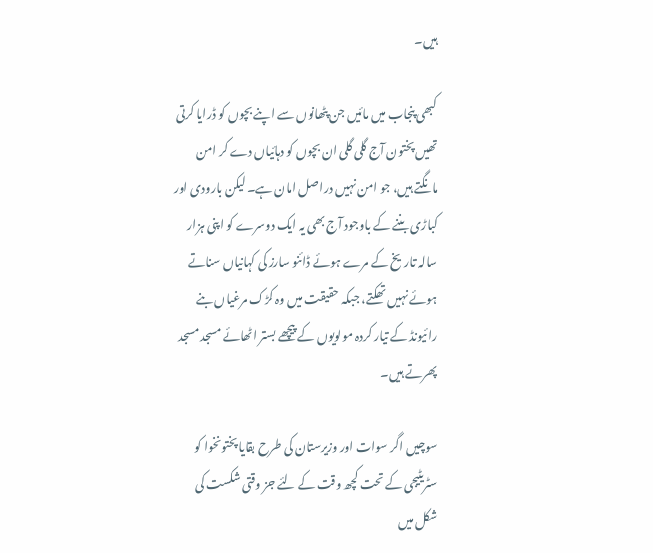ہیں۔

کبھی پنجاب میں مائیں جن پٹھانوں سے اپنے بچوں کو ڈرایا کرتی تھیں پختون آج گلی گلی ان بچوں کو دہائیاں دے کر امن مانگتے ہیں، جو امن نہیں دراصل امان ہے۔ لیکن بارودی اور کباڑی بننے کے باوجود آج بھی یہ ایک دوسرے کو اپنی ہزار سالہ تاریخ کے مرے ہوئے ڈائنو سارز کی کہانیاں سناتے ہوئے نہیں تھکتے، جبکہ حقیقت میں وہ کڑک مرغیاں بنے رائیونڈ کے تیار کردہ مولویوں کے پیچھے بستر اٹھائے مسجد مسجد پھرتے ہیں۔

سوچیں اگر سوات اور وزیرستان کی طرح بقایا پختونخوا کو سٹریٹیجی کے تحت کچھ وقت کے لئے جز وقتی شکست کی شکل میں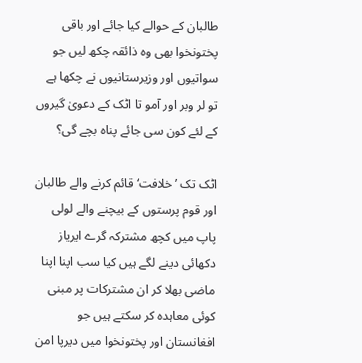طالبان کے حوالے کیا جائے اور باقی پختونخوا بھی وہ ذائقہ چکھ لیں جو سواتیوں اور وزیرستانیوں نے چکھا ہے تو لر وبر اور آمو تا اٹک کے دعویٰ گیروں کے لئے کون سی جائے پناہ بچے گی؟

اٹک تک ’خلافت‘ قائم کرنے والے طالبان اور قوم پرستوں کے بیچنے والے لولی پاپ میں کچھ مشترکہ گرے ایریاز دکھائی دینے لگے ہیں کیا سب اپنا اپنا ماضی بھلا کر ان مشترکات پر مبنی کوئی معاہدہ کر سکتے ہیں جو افغانستان اور پختونخوا میں دیرپا امن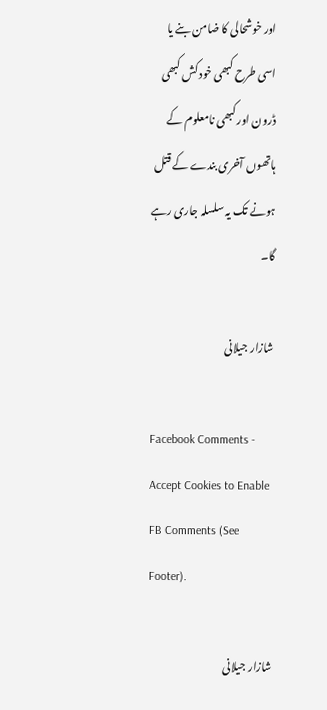اور خوشحالی کا ضامن بنے یا اسی طرح کبھی خود کش کبھی ڈرون اور کبھی نامعلوم کے ہاتھوں آخری بندے کے قتل ہونے تک یہ سلسلہ جاری رہے گا۔

شازار جیلانی

Facebook Comments - Accept Cookies to Enable FB Comments (See Footer).

شازار جیلانی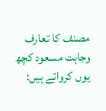مصنف کا تعارف وجاہت مسعود کچھ یوں کرواتے ہیں: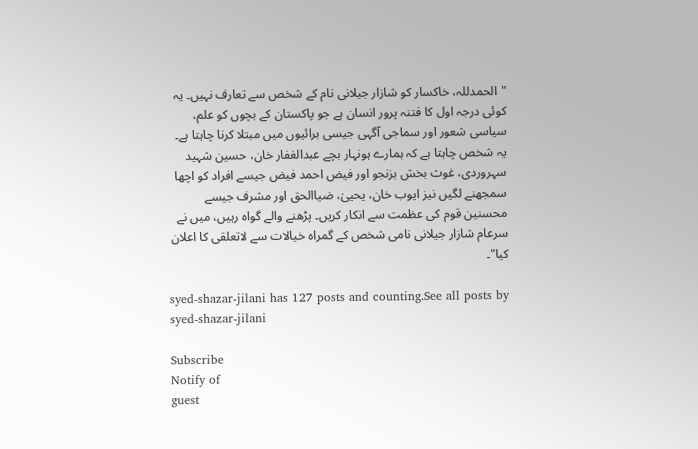"الحمدللہ، خاکسار کو شازار جیلانی نام کے شخص سے تعارف نہیں۔ یہ کوئی درجہ اول کا فتنہ پرور انسان ہے جو پاکستان کے بچوں کو علم، سیاسی شعور اور سماجی آگہی جیسی برائیوں میں مبتلا کرنا چاہتا ہے۔ یہ شخص چاہتا ہے کہ ہمارے ہونہار بچے عبدالغفار خان، حسین شہید سہروردی، غوث بخش بزنجو اور فیض احمد فیض جیسے افراد کو اچھا سمجھنے لگیں نیز ایوب خان، یحییٰ، ضیاالحق اور مشرف جیسے محسنین قوم کی عظمت سے انکار کریں۔ پڑھنے والے گواہ رہیں، میں نے سرعام شازار جیلانی نامی شخص کے گمراہ خیالات سے لاتعلقی کا اعلان کیا"۔

syed-shazar-jilani has 127 posts and counting.See all posts by syed-shazar-jilani

Subscribe
Notify of
guest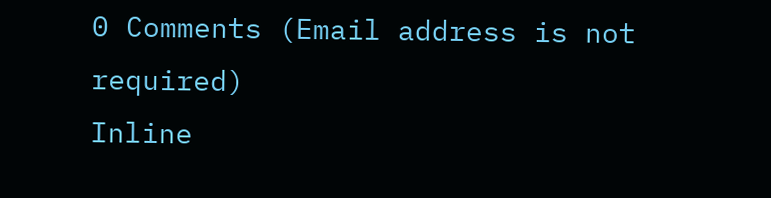0 Comments (Email address is not required)
Inline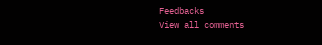Feedbacks
View all comments